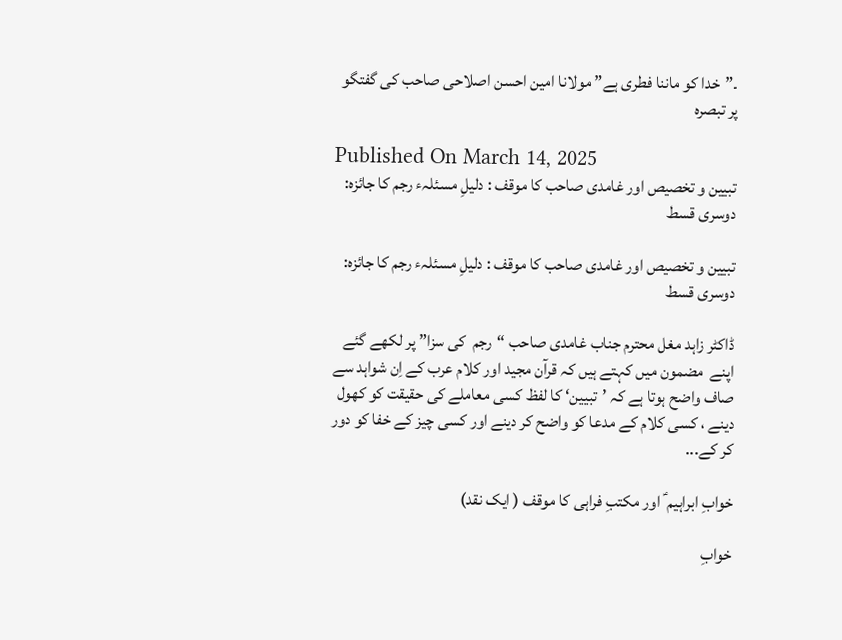۔”خدا کو ماننا فطری ہے” مولانا امین احسن اصلاحی صاحب کی گفتگو پر تبصرہ

Published On March 14, 2025
تبیین و تخصیص اور غامدی صاحب کا موقف : دلیلِ مسئلہء رجم کا جائزہ: دوسری قسط

تبیین و تخصیص اور غامدی صاحب کا موقف : دلیلِ مسئلہء رجم کا جائزہ: دوسری قسط

ڈاکٹر زاہد مغل محترم جناب غامدی صاحب “رجم  کی سزا” پر لکھے گئے اپنے  مضمون میں کہتے ہیں کہ قرآن مجید اور کلام عرب کے اِن شواہد سے صاف واضح ہوتا ہے کہ ’تبیین‘ کا لفظ کسی معاملے کی حقیقت کو کھول دینے ، کسی کلام کے مدعا کو واضح کر دینے اور کسی چیز کے خفا کو دور کر کے...

خوابِ ابراہیم ؑ اور مکتبِ فراہی کا موقف ( ایک نقد)

خوابِ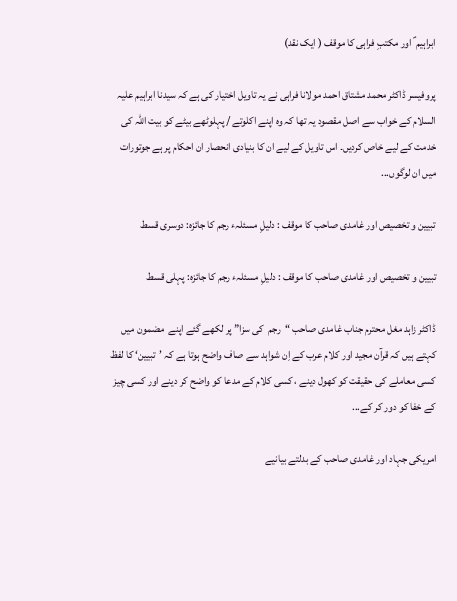ابراہیم ؑ اور مکتبِ فراہی کا موقف ( ایک نقد)

پروفیسر ڈاکٹر محمد مشتاق احمد مولانا فراہی نے یہ تاویل اختیار کی ہے کہ سیدنا ابراہیم علیہ السلام کے خواب سے اصل مقصود یہ تھا کہ وہ اپنے اکلوتے / پہلوٹھے بیٹے کو بیت اللہ کی خدمت کے لیے خاص کردیں۔ اس تاویل کے لیے ان کا بنیادی انحصار ان احکام پر ہے جوتورات میں ان لوگوں...

تبیین و تخصیص اور غامدی صاحب کا موقف : دلیلِ مسئلہء رجم کا جائزہ: دوسری قسط

تبیین و تخصیص اور غامدی صاحب کا موقف : دلیلِ مسئلہء رجم کا جائزہ: پہلی قسط

ڈاکٹر زاہد مغل محترم جناب غامدی صاحب “رجم  کی سزا” پر لکھے گئے اپنے  مضمون میں کہتے ہیں کہ قرآن مجید اور کلام عرب کے اِن شواہد سے صاف واضح ہوتا ہے کہ ’تبیین‘ کا لفظ کسی معاملے کی حقیقت کو کھول دینے ، کسی کلام کے مدعا کو واضح کر دینے اور کسی چیز کے خفا کو دور کر کے...

امریکی جہاد اور غامدی صاحب کے بدلتے بیانیے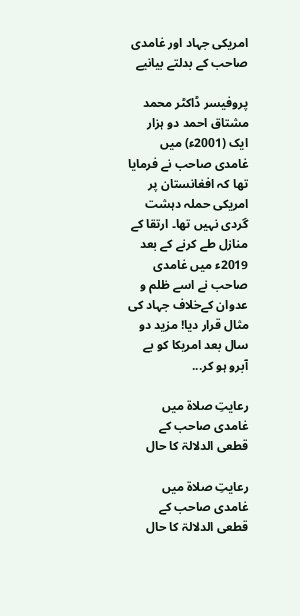امریکی جہاد اور غامدی صاحب کے بدلتے بیانیے

پروفیسر ڈاکٹر محمد مشتاق احمد دو ہزار ایک (2001ء) میں غامدی صاحب نے فرمایا تھا کہ افغانستان پر امریکی حملہ دہشت گردی نہیں تھا۔ ارتقا کے منازل طے کرنے کے بعد 2019ء میں غامدی صاحب نے اسے ظلم و عدوان کےخلاف جہاد کی مثال قرار دیا! مزید دو سال بعد امریکا کو بے آبرو ہو کر...

رعایتِ صلاۃ میں غامدی صاحب کے قطعی الدلالۃ کا حال

رعایتِ صلاۃ میں غامدی صاحب کے قطعی الدلالۃ کا حال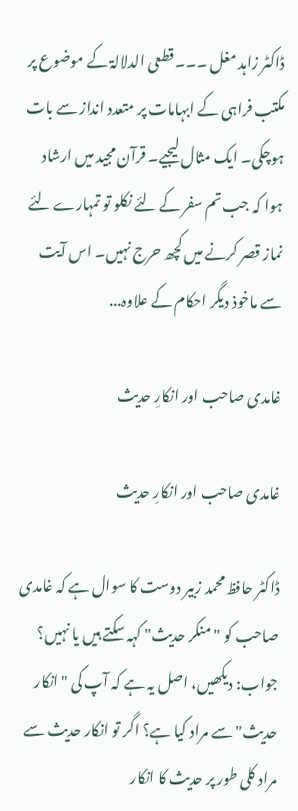ڈاکٹر زاہد مغل ۔۔۔ قطعی الدلالۃ کے موضوع پر مکتب فراہی کے ابہامات پر متعدد انداز سے بات ہوچکی۔ ایک مثال لیجیے۔ قرآن مجید میں ارشاد ہوا کہ جب تم سفر کے لئے نکلو تو تمہارے لئے نماز قصر کرنے میں کچھ حرج نہیں۔ اس آیت سے ماخوذ دیگر احکام کے علاوہ...

غامدی صاحب اور انکارِ حدیث

غامدی صاحب اور انکارِ حدیث

ڈاکٹر حافظ محمد زبیر دوست کا سوال ہے کہ غامدی صاحب کو "منکر حدیث" کہہ سکتے ہیں یا نہیں؟ جواب: دیکھیں، اصل یہ ہے کہ آپ کی "انکار حدیث" سے مراد کیا ہے؟ اگر تو انکار حدیث سے مراد کلی طور پر حدیث کا انکار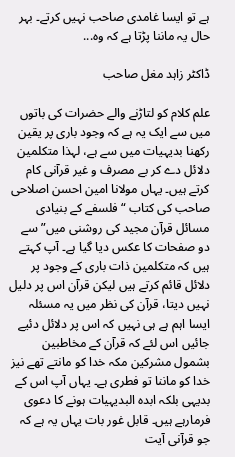ہے تو ایسا غامدی صاحب نہیں کرتے۔ بہر حال یہ ماننا پڑتا ہے کہ وہ...

ڈاکٹر زاہد مغل صاحب

علم کلام کو لتاڑنے والے حضرات کی باتوں میں سے ایک یہ ہے کہ وجود باری پر یقین رکھنا بدیہیات میں سے ہے، لہذا متکلمین دلائل دے کر بے مصرف و غیر قرآنی کام کرتے ہیں۔ یہاں مولانا امین احسن اصلاحی صاحب کی کتاب “فلسفے کے بنیادی مسائل قرآن مجید کی روشنی میں” سے دو صفحات کا عکس دیا گیا ہے۔ آپ کہتے ہیں کہ متکلمین ذات باری کے وجود پر دلائل قائم کرتے ہیں لیکن قرآن اس پر دلیل نہیں دیتا، قرآن کی نظر میں یہ مسئلہ ایسا اہم ہے ہی نہیں کہ اس پر دلائل دئیے جائیں اس لئے کہ قرآن کے مخاطبین بشمول مشرکین مکہ خدا کو مانتے تھے نیز خدا کو ماننا تو فطری ہے۔ یہاں آپ اس کے بدیہی بلکہ ابدہ البدیہیات ہونے کا دعوی فرمارہے ہیں۔ قابل غور بات یہاں یہ ہے کہ جو قرآنی آیت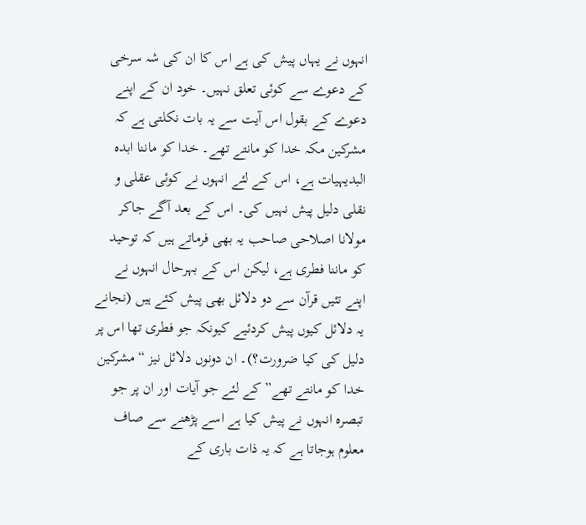انہوں نے یہاں پیش کی ہے اس کا ان کی شہ سرخی کے دعوے سے کوئی تعلق نہیں۔ خود ان کے اپنے دعوے کے بقول اس آیت سے یہ بات نکلتی ہے کہ مشرکین مکہ خدا کو مانتے تھے۔ خدا کو ماننا ابدہ البدیہیات ہے، اس کے لئے انہوں نے کوئی عقلی و نقلی دلیل پیش نہیں کی۔ اس کے بعد آگے جاکر مولانا اصلاحی صاحب یہ بھی فرماتے ہیں کہ توحید کو ماننا فطری ہے، لیکن اس کے بہرحال انہوں نے اپنے تئیں قرآن سے دو دلائل بھی پیش کئے ہیں (نجانے یہ دلائل کیوں پیش کردئیے کیونکہ جو فطری تھا اس پر دلیل کی کیا ضرورت؟)۔ ان دونوں دلائل نیز “مشرکین خدا کو مانتے تھے” کے لئے جو آیات اور ان پر جو تبصرہ انہوں نے پیش کیا ہے اسے پڑھنے سے صاف معلوم ہوجاتا ہے کہ یہ ذات باری کے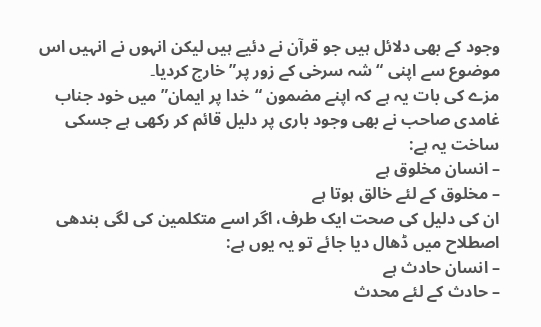وجود کے بھی دلائل ہیں جو قرآن نے دئیے ہیں لیکن انہوں نے انہیں اس موضوع سے اپنی “شہ سرخی کے زور پر” خارج کردیا۔
مزے کی بات یہ ہے کہ اپنے مضمون “خدا پر ایمان” میں خود جناب غامدی صاحب نے بھی وجود باری پر دلیل قائم کر رکھی ہے جسکی ساخت یہ ہے:
– انسان مخلوق ہے
– مخلوق کے لئے خالق ہوتا ہے
ان کی دلیل کی صحت ایک طرف، اگر اسے متکلمین کی لگی بندھی اصطلاح میں ڈھال دیا جائے تو یہ یوں ہے:
– انسان حادث ہے
– حادث کے لئے محدث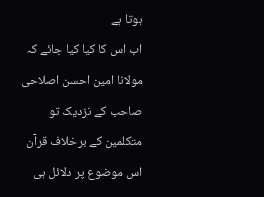ہوتا ہے
اب اس کا کیا کیا جائے کہ مولانا امین احسن اصلاحی صاحب کے نزدیک تو متکلمین کے برخلاف قرآن اس موضوع پر دلائل ہی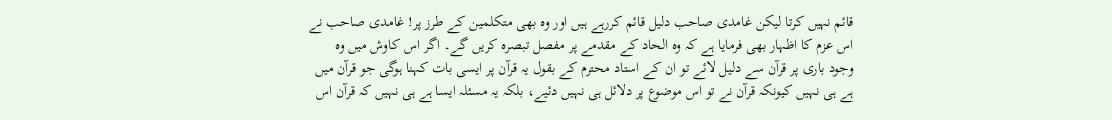قائم نہیں کرتا لیکن غامدی صاحب دلیل قائم کررہے ہیں اور وہ بھی متکلمین کے طرز پر! غامدی صاحب نے اس عزم کا اظہار بھی فرمایا ہے کہ وہ الحاد کے مقدمے پر مفصل تبصرہ کریں گے۔ اگر اس کاوش میں وہ وجود باری پر قرآن سے دلیل لائے تو ان کے استاد محترم کے بقول یہ قرآن پر ایسی بات کہنا ہوگی جو قرآن میں ہے ہی نہیں کیونکہ قرآن نے تو اس موضوع پر دلائل ہی نہیں دئیے، بلکہ یہ مسئلہ ایسا ہے ہی نہیں کہ قرآن اس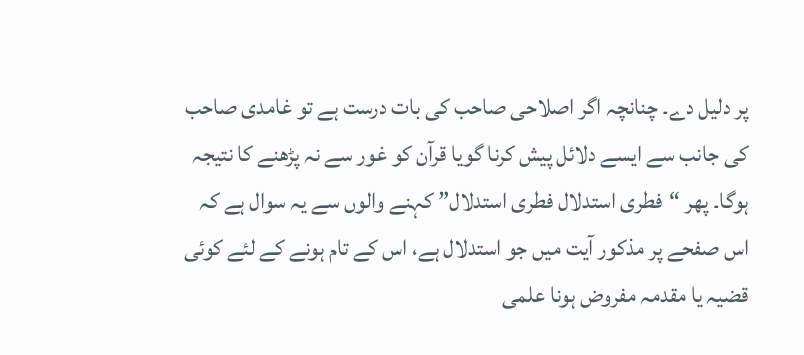پر دلیل دے۔ چنانچہ اگر اصلاحی صاحب کی بات درست ہے تو غامدی صاحب کی جانب سے ایسے دلائل پیش کرنا گویا قرآن کو غور سے نہ پڑھنے کا نتیجہ ہوگا۔ پھر “فطری استدلال فطری استدلال” کہنے والوں سے یہ سوال ہے کہ اس صفحے پر مذکور آیت میں جو استدلال ہے، اس کے تام ہونے کے لئے کوئی قضیہ یا مقدمہ مفروض ہونا علمی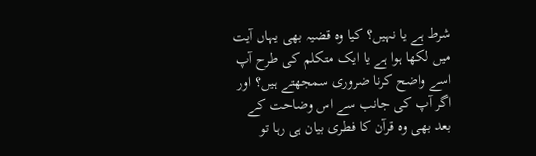شرط ہے یا نہیں؟ کیا وہ قضیہ بھی یہاں آیت میں لکھا ہوا ہے یا ایک متکلم کی طرح آپ اسے واضح کرنا ضروری سمجھتے ہیں؟ اور اگر آپ کی جانب سے اس وضاحت کے بعد بھی وہ قرآن کا فطری بیان ہی رہا تو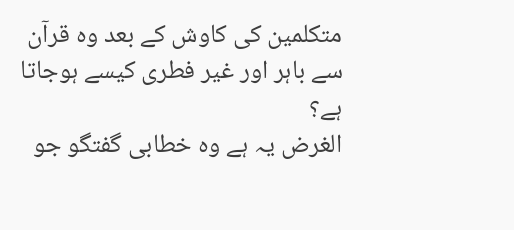متکلمین کی کاوش کے بعد وہ قرآن سے باہر اور غیر فطری کیسے ہوجاتا ہے؟
الغرض یہ ہے وہ خطابی گفتگو جو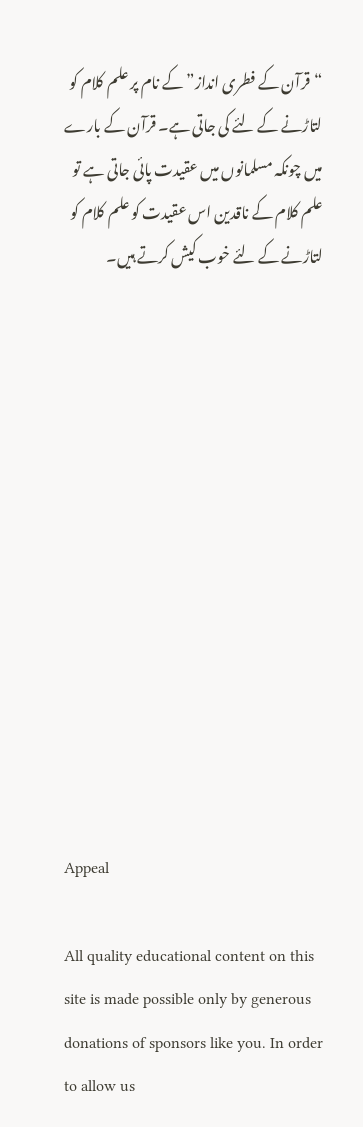“قرآن کے فطری انداز” کے نام پر علم کلام کو لتاڑنے کے لئے کی جاتی ہے۔ قرآن کے بارے میں چونکہ مسلمانوں میں عقیدت پائی جاتی ہے تو علم کلام کے ناقدین اس عقیدت کو علم کلام کو لتاڑنے کے لئے خوب کیش کرتے ہیں۔













Appeal

All quality educational content on this site is made possible only by generous donations of sponsors like you. In order to allow us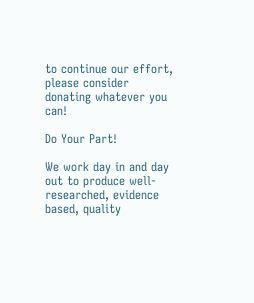to continue our effort, please consider donating whatever you can!

Do Your Part!

We work day in and day out to produce well-researched, evidence based, quality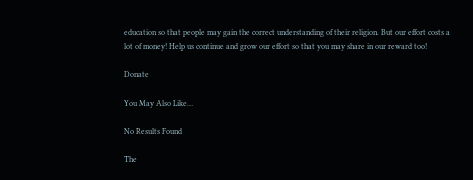education so that people may gain the correct understanding of their religion. But our effort costs a lot of money! Help us continue and grow our effort so that you may share in our reward too!

Donate

You May Also Like…

No Results Found

The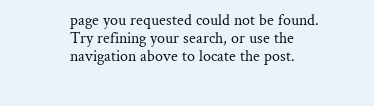page you requested could not be found. Try refining your search, or use the navigation above to locate the post.